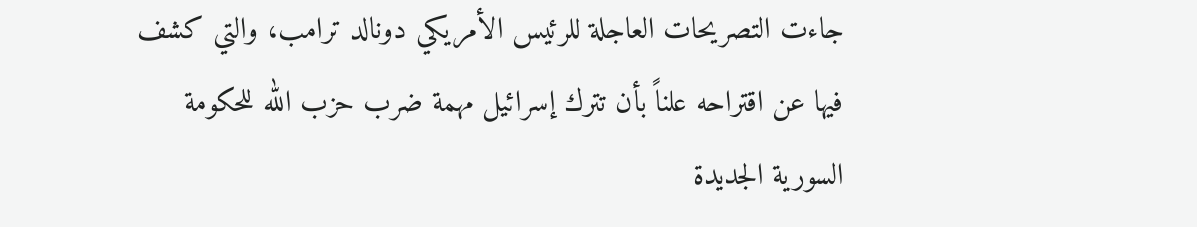جاءت التصريحات العاجلة للرئيس الأمريكي دونالد ترامب، والتي كشف فيها عن اقتراحه علناً بأن تترك إسرائيل مهمة ضرب حزب الله للحكومة السورية الجديدة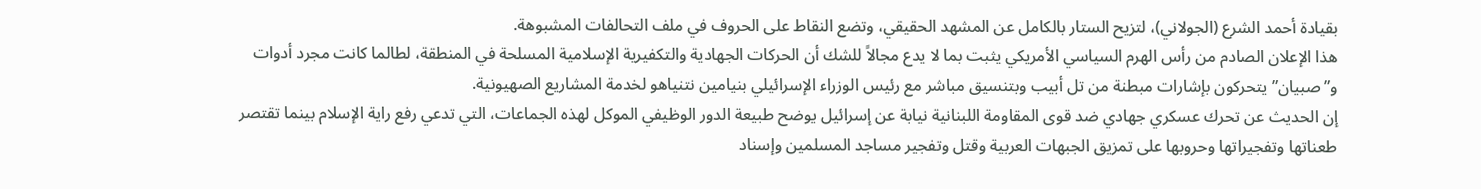بقيادة أحمد الشرع (الجولاني)، لتزيح الستار بالكامل عن المشهد الحقيقي، وتضع النقاط على الحروف في ملف التحالفات المشبوهة.
هذا الإعلان الصادم من رأس الهرم السياسي الأمريكي يثبت بما لا يدع مجالاً للشك أن الحركات الجهادية والتكفيرية الإسلامية المسلحة في المنطقة، لطالما كانت مجرد أدوات و”صبيان” يتحركون بإشارات مبطنة من تل أبيب وبتنسيق مباشر مع رئيس الوزراء الإسرائيلي بنيامين نتنياهو لخدمة المشاريع الصهيونية.
إن الحديث عن تحرك عسكري جهادي ضد قوى المقاومة اللبنانية نيابة عن إسرائيل يوضح طبيعة الدور الوظيفي الموكل لهذه الجماعات، التي تدعي رفع راية الإسلام بينما تقتصر طعناتها وتفجيراتها وحروبها على تمزيق الجبهات العربية وقتل وتفجير مساجد المسلمين وإسناد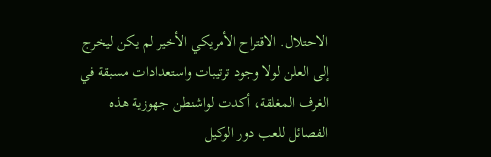الاحتلال. الاقتراح الأمريكي الأخير لم يكن ليخرج إلى العلن لولا وجود ترتيبات واستعدادات مسبقة في الغرف المغلقة، أكدت لواشنطن جهوزية هذه الفصائل للعب دور الوكيل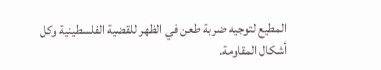المطيع لتوجيه ضربة طعن في الظهر للقضية الفلسطينية وكل أشكال المقاومة.